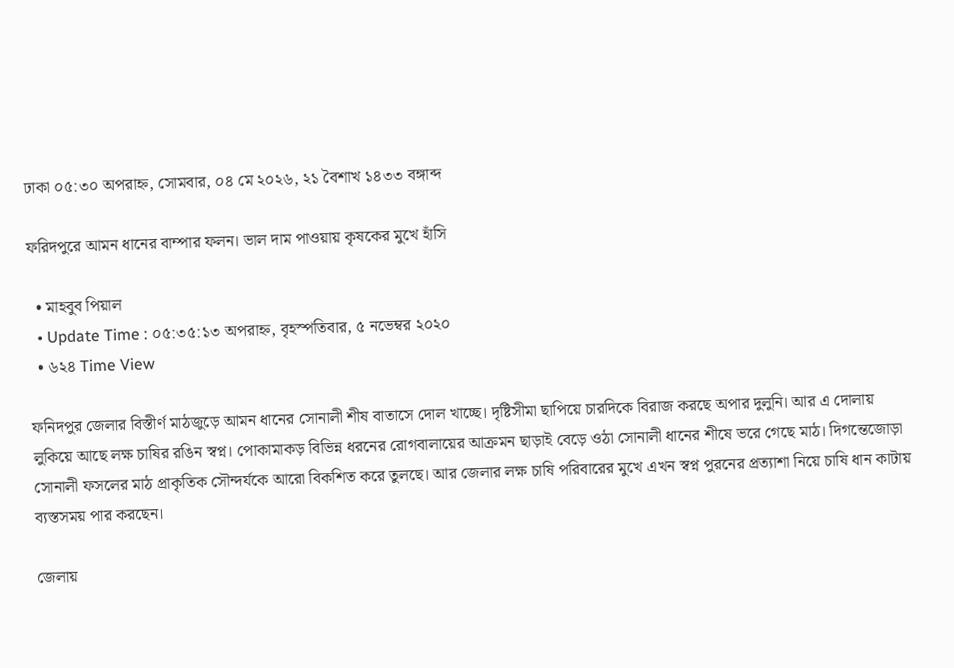ঢাকা ০৫:৩০ অপরাহ্ন, সোমবার, ০৪ মে ২০২৬, ২১ বৈশাখ ১৪৩৩ বঙ্গাব্দ

ফরিদপুরে আমন ধানের বাম্পার ফলন। ভাল দাম পাওয়ায় কৃষকের মুখে হাঁসি

  • মাহবুব পিয়াল
  • Update Time : ০৫:৩৫:১৩ অপরাহ্ন, বৃহস্পতিবার, ৫ নভেম্বর ২০২০
  • ৬২৪ Time View

ফনিদপুর জেলার বিস্তীর্ণ মাঠজুড়ে আমন ধানের সোনালী শীষ বাতাসে দোল খাচ্ছে। দৃষ্টিসীমা ছাপিয়ে চারদিকে বিরাজ করছে অপার দুলুনি। আর এ দোলায় লুকিয়ে আছে লক্ষ চাষির রঙিন স্বপ্ন। পোকামাকড় বিভিন্ন ধরনের রোগবালায়ের আক্রমন ছাড়াই বেড়ে ওঠা সোনালী ধানের শীষে ভরে গেছে মাঠ। দিগন্তেজোড়া সোনালী ফসলের মাঠ প্রাকৃতিক সৌন্দর্যকে আরো বিকশিত করে তুলছে। আর জেলার লক্ষ চাষি পরিবারের মুখে এখন স্বপ্ন পুরনের প্রত্যাশা নিয়ে চাষি ধান কাটায় ব্যস্তসময় পার করছেন।

জেলায়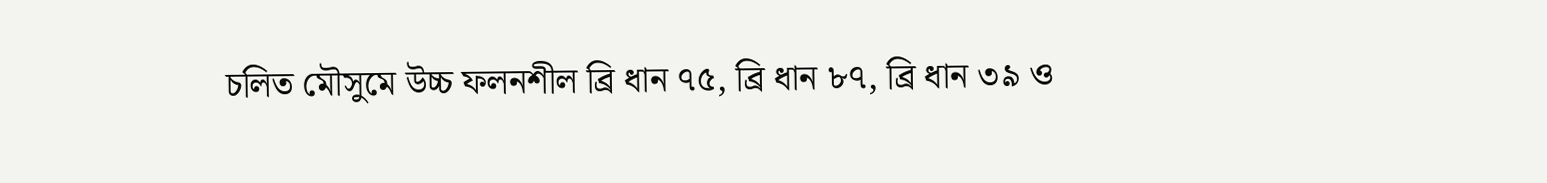চলিত মৌসুমে উচ্চ ফলনশীল ব্রি ধান ৭৫, ব্রি ধান ৮৭, ব্রি ধান ৩৯ ও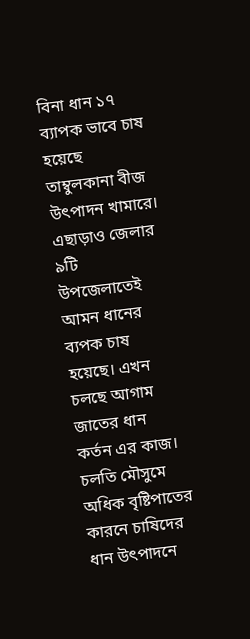বিনা ধান ১৭ ব্যাপক ভাবে চাষ হয়েছে তাম্বুলকানা বীজ উৎপাদন খামারে। এছাড়াও জেলার ৯টি উপজেলাতেই আমন ধানের ব্যপক চাষ হয়েছে। এখন চলছে আগাম জাতের ধান কর্তন এর কাজ। চলতি মৌসুমে অধিক বৃষ্টিপাতের কারনে চাষিদের ধান উৎপাদনে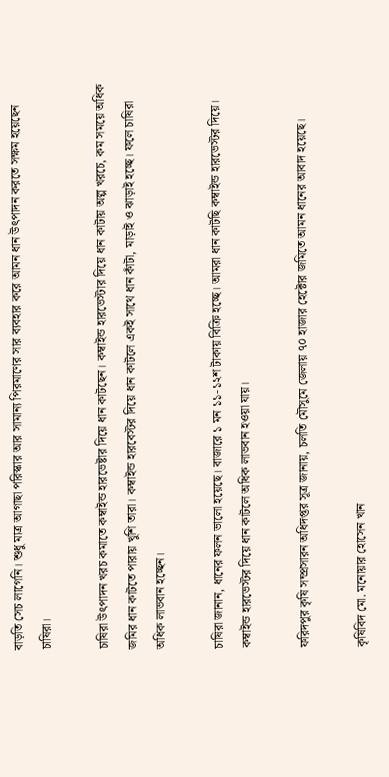বাড়তি সেচ লাগেনি। শুধু মাত্র আগাছা পরিস্কার আর সামান্য পিরমাণের সার ব্যবহার করে আমন ধান উৎপাদন করতে সক্ষম হয়েছেন চাষিরা।

চাষিরা উৎপাদন খরচ কমাতে কম্বাইন্ড হারভেষ্টার দিয়ে ধান কাটছেন। কম্বাইন্ড হারভেস্টার দিয়ে ধান কাটায় অল্প খরচে, কম সময়ে অধিক জমির ধান কাটতে পারায় খুশি তারা। কম্বাইন্ড হারবেস্টর দিয়ে ধান কাটলে একই সাথে ধান কাঁটা, মাড়াই ও ঝাড়াই হচ্ছে। ফলে চাষিরা অধিক লাভবান হচ্ছেন।

চাষিরা জানান, ধানের ফলন ভালো হয়েছে। বাজারে ১ মন ১১-১২শ টাকায় বিক্রি হচ্ছে। আমরা ধান কাটছি কম্বাইন্ড হারভেস্টর দিয়ে। কম্বাইন্ড হারভেস্টর দিয়ে ধান কাটলে অধিক লাভবান হওয়া যায়।

ফরিদপুর কৃষি সম্প্রসারন অধিদপ্তর সূত্র জানায়, চলতি মৌসুমে জেলায় ৭০ হাজার হেক্টোর জমিতে আমন ধানের আবাদ হয়েছে।

কৃষিবিদ মো. মনোয়ার হোসেন খান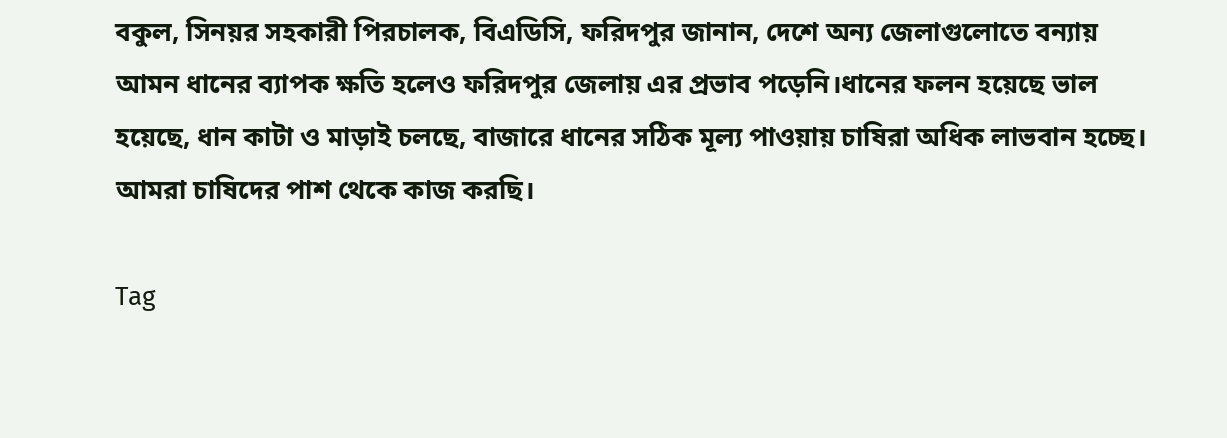বকুল, সিনয়র সহকারী পিরচালক, বিএডিসি, ফরিদপুর জানান, দেশে অন্য জেলাগুলোতে বন্যায় আমন ধানের ব্যাপক ক্ষতি হলেও ফরিদপুর জেলায় এর প্রভাব পড়েনি।ধানের ফলন হয়েছে ভাল হয়েছে, ধান কাটা ও মাড়াই চলছে, বাজারে ধানের সঠিক মূল্য পাওয়ায় চাষিরা অধিক লাভবান হচ্ছে। আমরা চাষিদের পাশ থেকে কাজ করছি।

Tag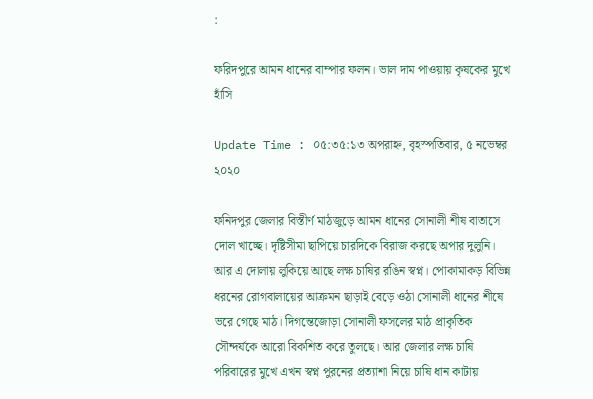:

ফরিদপুরে আমন ধানের বাম্পার ফলন। ভাল দাম পাওয়ায় কৃষকের মুখে হাঁসি

Update Time : ০৫:৩৫:১৩ অপরাহ্ন, বৃহস্পতিবার, ৫ নভেম্বর ২০২০

ফনিদপুর জেলার বিস্তীর্ণ মাঠজুড়ে আমন ধানের সোনালী শীষ বাতাসে দোল খাচ্ছে। দৃষ্টিসীমা ছাপিয়ে চারদিকে বিরাজ করছে অপার দুলুনি। আর এ দোলায় লুকিয়ে আছে লক্ষ চাষির রঙিন স্বপ্ন। পোকামাকড় বিভিন্ন ধরনের রোগবালায়ের আক্রমন ছাড়াই বেড়ে ওঠা সোনালী ধানের শীষে ভরে গেছে মাঠ। দিগন্তেজোড়া সোনালী ফসলের মাঠ প্রাকৃতিক সৌন্দর্যকে আরো বিকশিত করে তুলছে। আর জেলার লক্ষ চাষি পরিবারের মুখে এখন স্বপ্ন পুরনের প্রত্যাশা নিয়ে চাষি ধান কাটায়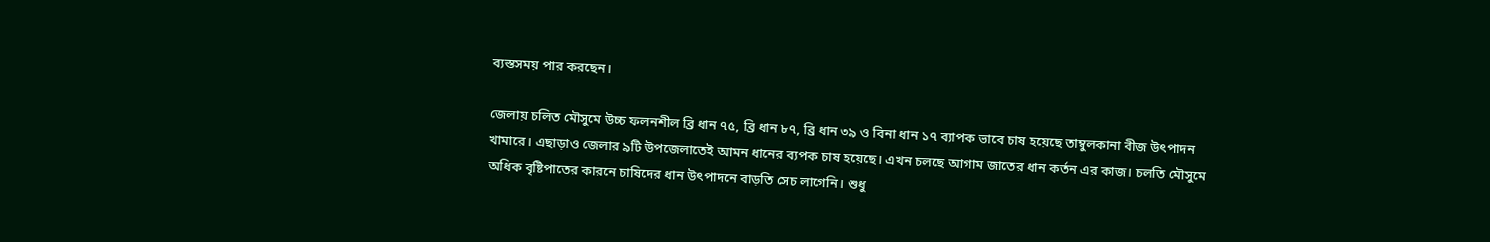ব্যস্তসময় পার করছেন।

জেলায় চলিত মৌসুমে উচ্চ ফলনশীল ব্রি ধান ৭৫, ব্রি ধান ৮৭, ব্রি ধান ৩৯ ও বিনা ধান ১৭ ব্যাপক ভাবে চাষ হয়েছে তাম্বুলকানা বীজ উৎপাদন খামারে। এছাড়াও জেলার ৯টি উপজেলাতেই আমন ধানের ব্যপক চাষ হয়েছে। এখন চলছে আগাম জাতের ধান কর্তন এর কাজ। চলতি মৌসুমে অধিক বৃষ্টিপাতের কারনে চাষিদের ধান উৎপাদনে বাড়তি সেচ লাগেনি। শুধু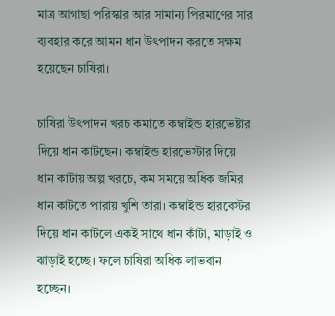মাত্র আগাছা পরিস্কার আর সামান্য পিরমাণের সার ব্যবহার করে আমন ধান উৎপাদন করতে সক্ষম হয়েছেন চাষিরা।

চাষিরা উৎপাদন খরচ কমাতে কম্বাইন্ড হারভেষ্টার দিয়ে ধান কাটছেন। কম্বাইন্ড হারভেস্টার দিয়ে ধান কাটায় অল্প খরচে, কম সময়ে অধিক জমির ধান কাটতে পারায় খুশি তারা। কম্বাইন্ড হারবেস্টর দিয়ে ধান কাটলে একই সাথে ধান কাঁটা, মাড়াই ও ঝাড়াই হচ্ছে। ফলে চাষিরা অধিক লাভবান হচ্ছেন।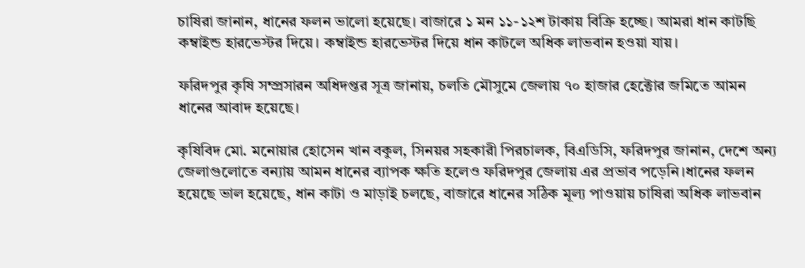চাষিরা জানান, ধানের ফলন ভালো হয়েছে। বাজারে ১ মন ১১-১২শ টাকায় বিক্রি হচ্ছে। আমরা ধান কাটছি কম্বাইন্ড হারভেস্টর দিয়ে। কম্বাইন্ড হারভেস্টর দিয়ে ধান কাটলে অধিক লাভবান হওয়া যায়।

ফরিদপুর কৃষি সম্প্রসারন অধিদপ্তর সূত্র জানায়, চলতি মৌসুমে জেলায় ৭০ হাজার হেক্টোর জমিতে আমন ধানের আবাদ হয়েছে।

কৃষিবিদ মো. মনোয়ার হোসেন খান বকুল, সিনয়র সহকারী পিরচালক, বিএডিসি, ফরিদপুর জানান, দেশে অন্য জেলাগুলোতে বন্যায় আমন ধানের ব্যাপক ক্ষতি হলেও ফরিদপুর জেলায় এর প্রভাব পড়েনি।ধানের ফলন হয়েছে ভাল হয়েছে, ধান কাটা ও মাড়াই চলছে, বাজারে ধানের সঠিক মূল্য পাওয়ায় চাষিরা অধিক লাভবান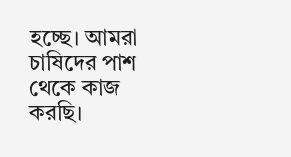হচ্ছে। আমরা চাষিদের পাশ থেকে কাজ করছি।